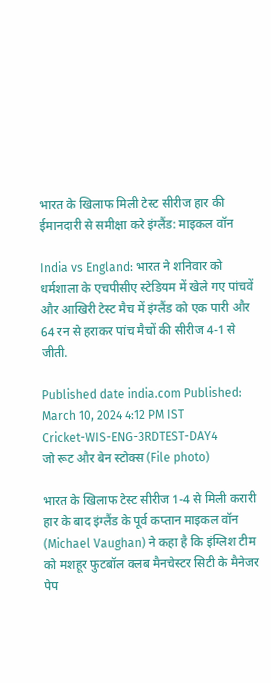भारत के खिलाफ मिली टेस्ट सीरीज हार की ईमानदारी से समीक्षा करे इंग्लैंड: माइकल वॉन

India vs England: भारत ने शनिवार को धर्मशाला के एचपीसीए स्टेडियम में खेले गए पांचवें और आखिरी टेस्ट मैच में इंग्लैंड को एक पारी और 64 रन से हराकर पांच मैचों की सीरीज 4-1 से जीती.

Published date india.com Published: March 10, 2024 4:12 PM IST
Cricket-WIS-ENG-3RDTEST-DAY4
जो रूट और बेन स्टोक्स (File photo)

भारत के खिलाफ टेस्ट सीरीज 1-4 से मिली करारी हार के बाद इंग्लैंड के पूर्व कप्तान माइकल वॉन (Michael Vaughan) ने कहा है कि इंग्लिश टीम को मशहूर फुटबॉल क्लब मैनचेस्टर सिटी के मैनेजर पेप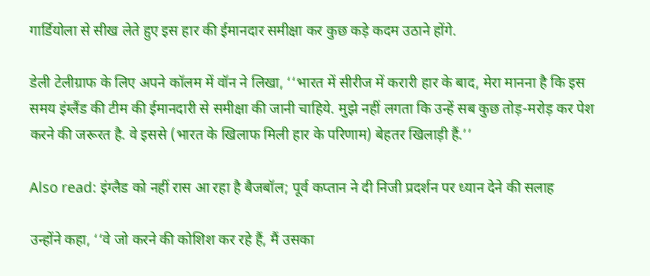गार्डियोला से सीख लेते हुए इस हार की ईमानदार समीक्षा कर कुछ कड़े कदम उठाने होंगे.

डेली टेलीग्राफ के लिए अपने कॉलम में वॉन ने लिखा, ‘‘भारत में सीरीज में करारी हार के बाद, मेरा मानना है कि इस समय इंग्लैंड की टीम की ईमानदारी से समीक्षा की जानी चाहिये. मुझे नहीं लगता कि उन्हें सब कुछ तोड़-मरोड़ कर पेश करने की जरूरत है. वे इससे (भारत के खिलाफ मिली हार के परिणाम) बेहतर खिलाड़ी हैं.’’

Also read: इंग्लैड को नहीं रास आ रहा है बैजबॉल; पूर्व कप्तान ने दी निजी प्रदर्शन पर ध्यान देने की सलाह

उन्होंने कहा, ‘‘वे जो करने की कोशिश कर रहे हैं, मैं उसका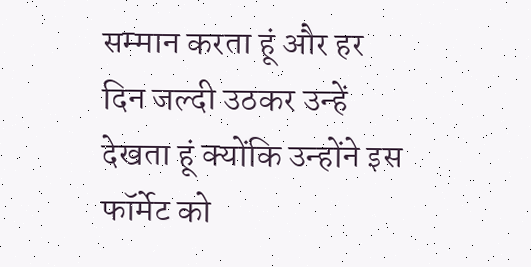सम्मान करता हूं और हर दिन जल्दी उठकर उन्हें देखता हूं क्योंकि उन्होंने इस फॉर्मेट को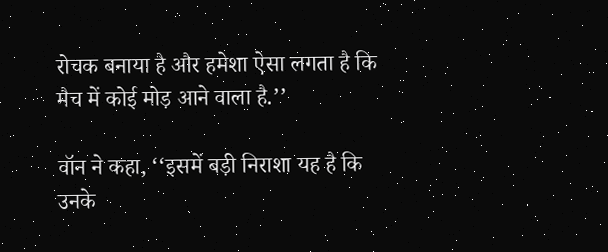रोचक बनाया है और हमेशा ऐसा लगता है कि मैच में कोई मोड़ आने वाला है.’’

वॉन ने कहा, ‘‘इसमें बड़ी निराशा यह है कि उनके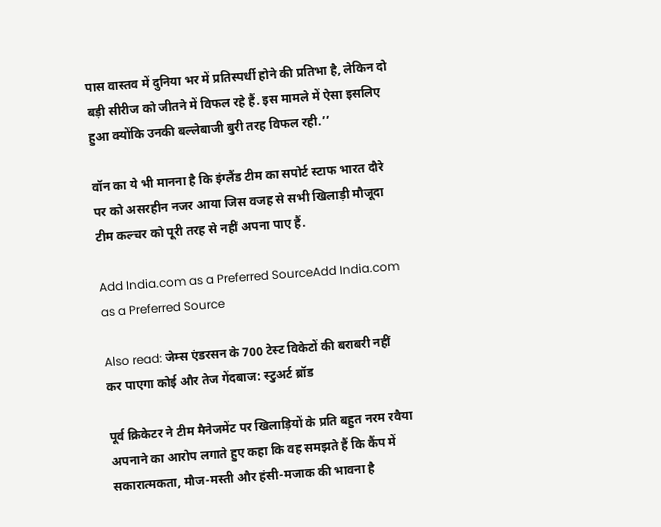पास वास्तव में दुनिया भर में प्रतिस्पर्धी होने की प्रतिभा है, लेकिन दो बड़ी सीरीज को जीतने में विफल रहे हैं. इस मामले में ऐसा इसलिए हुआ क्योंकि उनकी बल्लेबाजी बुरी तरह विफल रही.’’

वॉन का ये भी मानना है कि इंग्लैंड टीम का सपोर्ट स्टाफ भारत दौरे पर को असरहीन नजर आया जिस वजह से सभी खिलाड़ी मौजूदा टीम कल्चर को पूरी तरह से नहीं अपना पाए हैं.

Add India.com as a Preferred SourceAdd India.com as a Preferred Source

Also read: जेम्स एंडरसन के 700 टेस्ट विकेटों की बराबरी नहीं कर पाएगा कोई और तेज गेंदबाज: स्टुअर्ट ब्रॉड

पूर्व क्रिकेटर ने टीम मैनेजमेंट पर खिलाड़ियों के प्रति बहुत नरम रवैया अपनाने का आरोप लगाते हुए कहा कि वह समझते हैं कि कैंप में सकारात्मकता, मौज-मस्ती और हंसी-मजाक की भावना है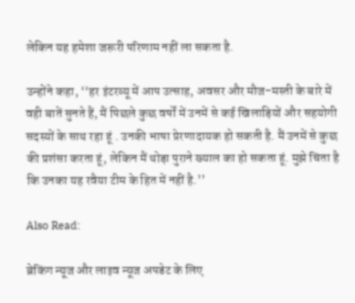लेकिन यह हमेशा जरूरी परिणाम नहीं ला सकता है.

उन्होंने कहा, ‘‘हर इंटरव्यू में आप उत्साह, अवसर और मौज-मस्ती के बारे में वही बातें सुनते हैं, मैं पिछले कुछ वर्षों में उनमें से कई खिलाड़ियों और सहयोगी सदस्यों के साथ रहा हूं . उनकी भाषा प्रेरणादायक हो सकती है. मैं उनमें से कुछ की प्रशंसा करता हूं, लेकिन मैं थोड़ा पुराने ख्याल का हो सकता हूं. मुझे चिंता है कि उनका यह रवैया टीम के हित में नहीं है.’’

Also Read:

ब्रेकिंग न्यूज और लाइव न्यूज अपडेट के लिए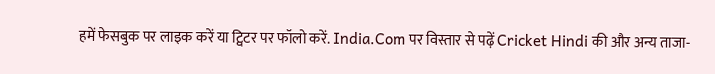हमें फेसबुक पर लाइक करें या ट्विटर पर फॉलो करें. India.Com पर विस्तार से पढ़ें Cricket Hindi की और अन्य ताजा-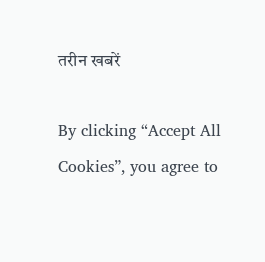तरीन खबरें

By clicking “Accept All Cookies”, you agree to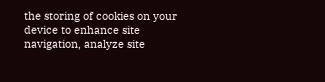the storing of cookies on your device to enhance site navigation, analyze site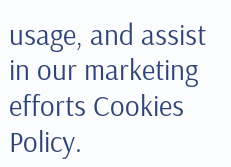usage, and assist in our marketing efforts Cookies Policy.